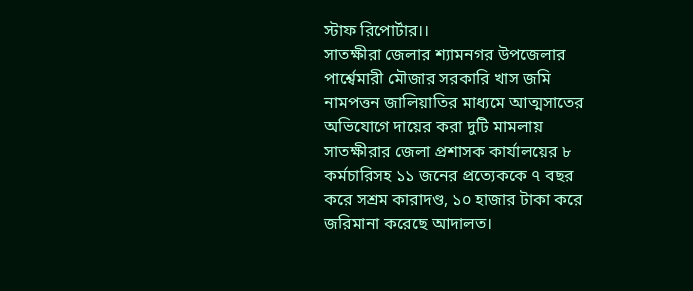স্টাফ রিপোর্টার।।
সাতক্ষীরা জেলার শ্যামনগর উপজেলার পার্শ্বেমারী মৌজার সরকারি খাস জমি নামপত্তন জালিয়াতির মাধ্যমে আত্মসাতের অভিযোগে দায়ের করা দুটি মামলায় সাতক্ষীরার জেলা প্রশাসক কার্যালয়ের ৮ কর্মচারিসহ ১১ জনের প্রত্যেককে ৭ বছর করে সশ্রম কারাদণ্ড, ১০ হাজার টাকা করে জরিমানা করেছে আদালত।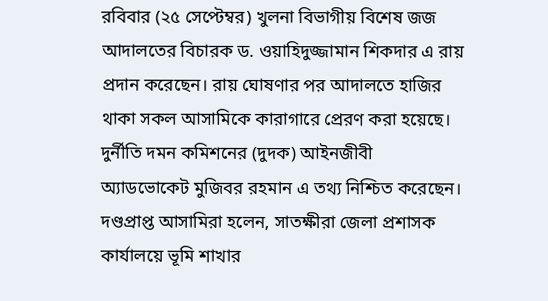রবিবার (২৫ সেপ্টেম্বর) খুলনা বিভাগীয় বিশেষ জজ আদালতের বিচারক ড. ওয়াহিদুজ্জামান শিকদার এ রায় প্রদান করেছেন। রায় ঘোষণার পর আদালতে হাজির থাকা সকল আসামিকে কারাগারে প্রেরণ করা হয়েছে। দুর্নীতি দমন কমিশনের (দুদক) আইনজীবী অ্যাডভোকেট মুজিবর রহমান এ তথ্য নিশ্চিত করেছেন।
দণ্ডপ্রাপ্ত আসামিরা হলেন, সাতক্ষীরা জেলা প্রশাসক কার্যালয়ে ভূমি শাখার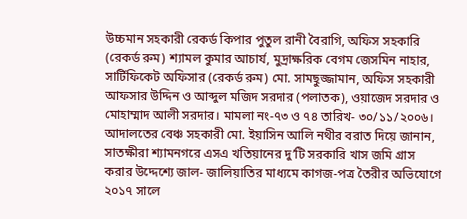উচ্চমান সহকারী রেকর্ড কিপার পুতুল রানী বৈরাগি, অফিস সহকারি (রেকর্ড রুম) শ্যামল কুমার আচার্য, মুদ্রাক্ষরিক বেগম জেসমিন নাহার, সার্টিফিকেট অফিসার (রেকর্ড রুম) মো. সামছুজ্জামান, অফিস সহকারী আফসার উদ্দিন ও আব্দুল মজিদ সরদার (পলাতক), ওয়াজেদ সরদার ও মোহাম্মাদ আলী সরদার। মামলা নং-৭৩ ও ৭৪ তারিখ- ৩০/১১/২০০৬।
আদালতের বেঞ্চ সহকারী মো. ইয়াসিন আলি নথীর বরাত দিয়ে জানান, সাতক্ষীরা শ্যামনগরে এসএ খতিয়ানের দু’টি সরকারি খাস জমি গ্রাস করার উদ্দেশ্যে জাল- জালিয়াতির মাধ্যমে কাগজ-পত্র তৈরীর অভিযোগে ২০১৭ সালে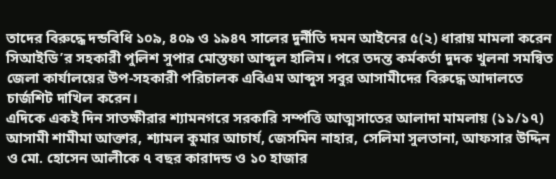তাদের বিরুদ্ধে দন্ডবিধি ১০৯, ৪০৯ ও ১৯৪৭ সালের দুর্নীতি দমন আইনের ৫(২) ধারায় মামলা করেন সিআইডি’র সহকারী পুলিশ সুপার মোস্তফা আব্দুল হালিম। পরে তদন্ত কর্মকর্তা দুদক খুলনা সমন্বিত জেলা কার্যালয়ের উপ-সহকারী পরিচালক এবিএম আব্দুস সবুর আসামীদের বিরুদ্ধে আদালতে চার্জশিট দাখিল করেন।
এদিকে একই দিন সাতক্ষীরার শ্যামনগরে সরকারি সম্পত্তি আত্মসাতের আলাদা মামলায় (১১/১৭) আসামী শামীমা আক্তার, শ্যামল কুমার আচার্য, জেসমিন নাহার, সেলিমা সুলতানা, আফসার উদ্দিন ও মো. হোসেন আলীকে ৭ বছর কারাদন্ড ও ১০ হাজার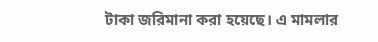টাকা জরিমানা করা হয়েছে। এ মামলার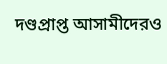দণ্ডপ্রাপ্ত আসামীদেরও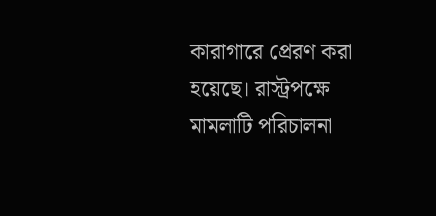কারাগারে প্রেরণ করা হয়েছে। রাস্ট্রপক্ষে মামলাটি পরিচালনা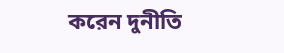করেন দুনীতি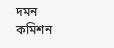দমন কমিশন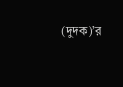(দুদক)’র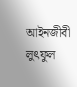আইনজীবী লুৎফুল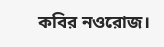কবির নওরোজ।